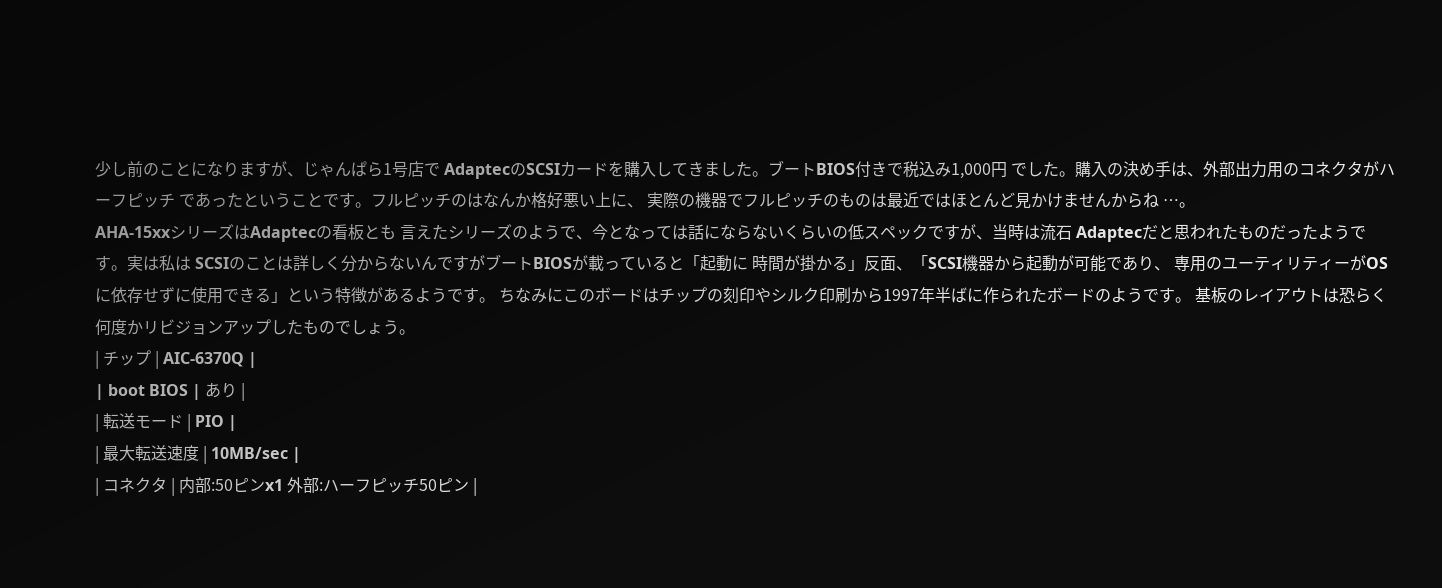少し前のことになりますが、じゃんぱら1号店で AdaptecのSCSIカードを購入してきました。ブートBIOS付きで税込み1,000円 でした。購入の決め手は、外部出力用のコネクタがハーフピッチ であったということです。フルピッチのはなんか格好悪い上に、 実際の機器でフルピッチのものは最近ではほとんど見かけませんからね …。
AHA-15xxシリーズはAdaptecの看板とも 言えたシリーズのようで、今となっては話にならないくらいの低スペックですが、当時は流石 Adaptecだと思われたものだったようです。実は私は SCSIのことは詳しく分からないんですがブートBIOSが載っていると「起動に 時間が掛かる」反面、「SCSI機器から起動が可能であり、 専用のユーティリティーがOSに依存せずに使用できる」という特徴があるようです。 ちなみにこのボードはチップの刻印やシルク印刷から1997年半ばに作られたボードのようです。 基板のレイアウトは恐らく何度かリビジョンアップしたものでしょう。
| チップ | AIC-6370Q |
| boot BIOS | あり |
| 転送モード | PIO |
| 最大転送速度 | 10MB/sec |
| コネクタ | 内部:50ピンx1 外部:ハーフピッチ50ピン |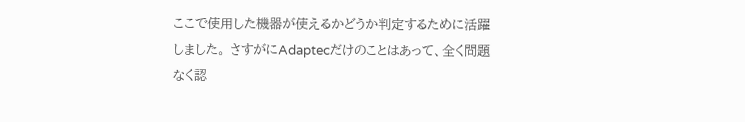ここで使用した機器が使えるかどうか判定するために活躍しました。 さすがにAdaptecだけのことはあって、全く問題なく認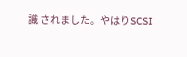識 されました。やはりSCSI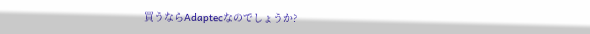買うならAdaptecなのでしょうか?